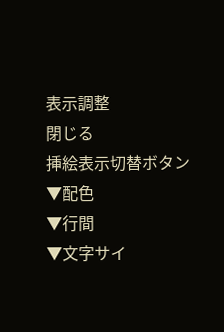表示調整
閉じる
挿絵表示切替ボタン
▼配色
▼行間
▼文字サイ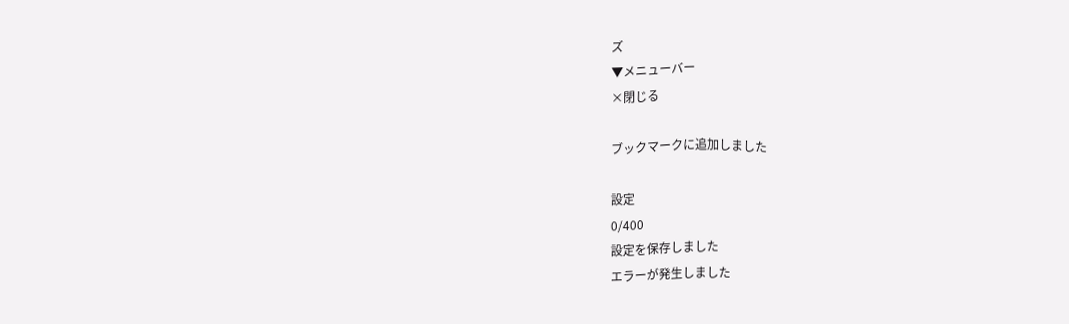ズ
▼メニューバー
×閉じる

ブックマークに追加しました

設定
0/400
設定を保存しました
エラーが発生しました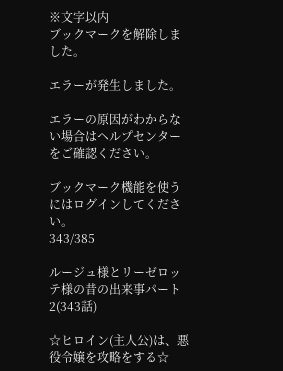※文字以内
ブックマークを解除しました。

エラーが発生しました。

エラーの原因がわからない場合はヘルプセンターをご確認ください。

ブックマーク機能を使うにはログインしてください。
343/385

ルージュ様とリーゼロッテ様の昔の出来事パート2(343話)

☆ヒロイン(主人公)は、悪役令嬢を攻略をする☆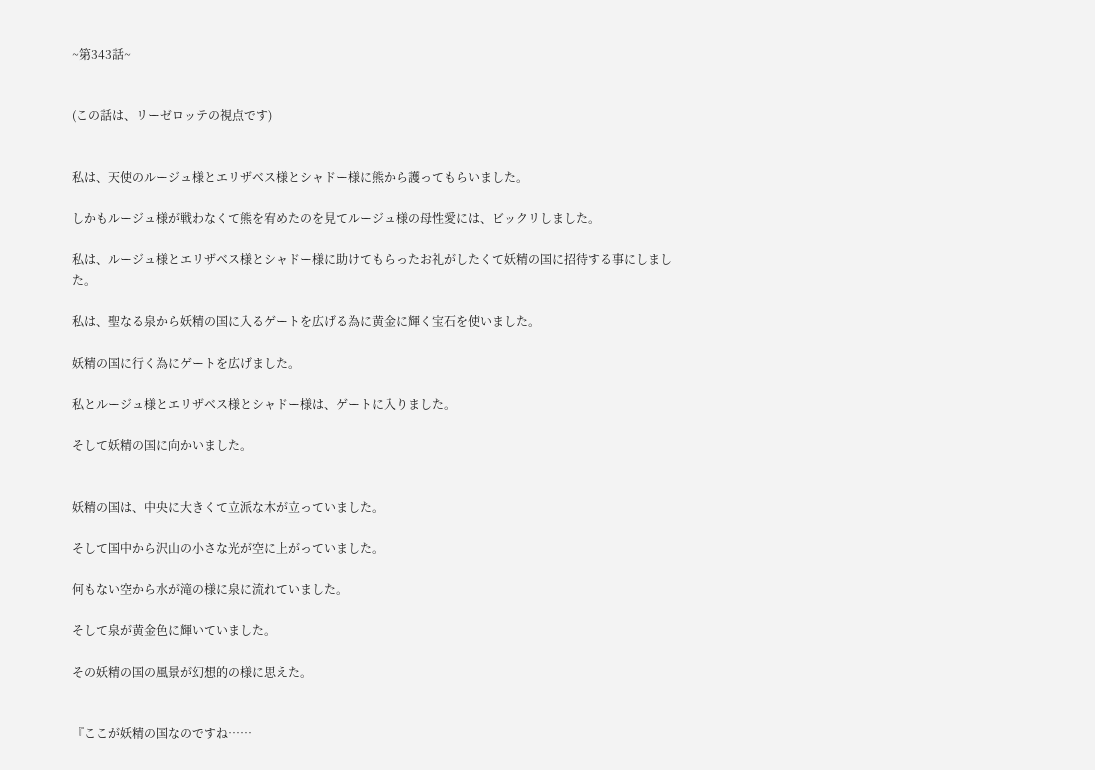~第343話~


(この話は、リーゼロッテの視点です)


私は、天使のルージュ様とエリザベス様とシャドー様に熊から護ってもらいました。

しかもルージュ様が戦わなくて熊を宥めたのを見てルージュ様の母性愛には、ビックリしました。

私は、ルージュ様とエリザベス様とシャドー様に助けてもらったお礼がしたくて妖精の国に招待する事にしました。

私は、聖なる泉から妖精の国に入るゲートを広げる為に黄金に輝く宝石を使いました。

妖精の国に行く為にゲートを広げました。

私とルージュ様とエリザベス様とシャドー様は、ゲートに入りました。

そして妖精の国に向かいました。


妖精の国は、中央に大きくて立派な木が立っていました。

そして国中から沢山の小さな光が空に上がっていました。

何もない空から水が滝の様に泉に流れていました。

そして泉が黄金色に輝いていました。

その妖精の国の風景が幻想的の様に思えた。


『ここが妖精の国なのですね……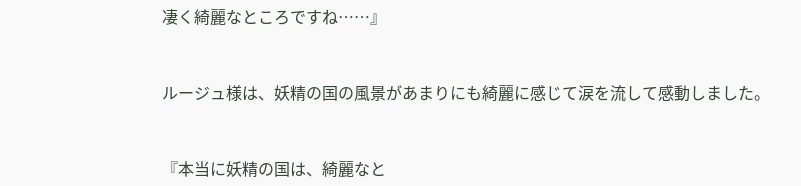凄く綺麗なところですね……』


ルージュ様は、妖精の国の風景があまりにも綺麗に感じて涙を流して感動しました。


『本当に妖精の国は、綺麗なと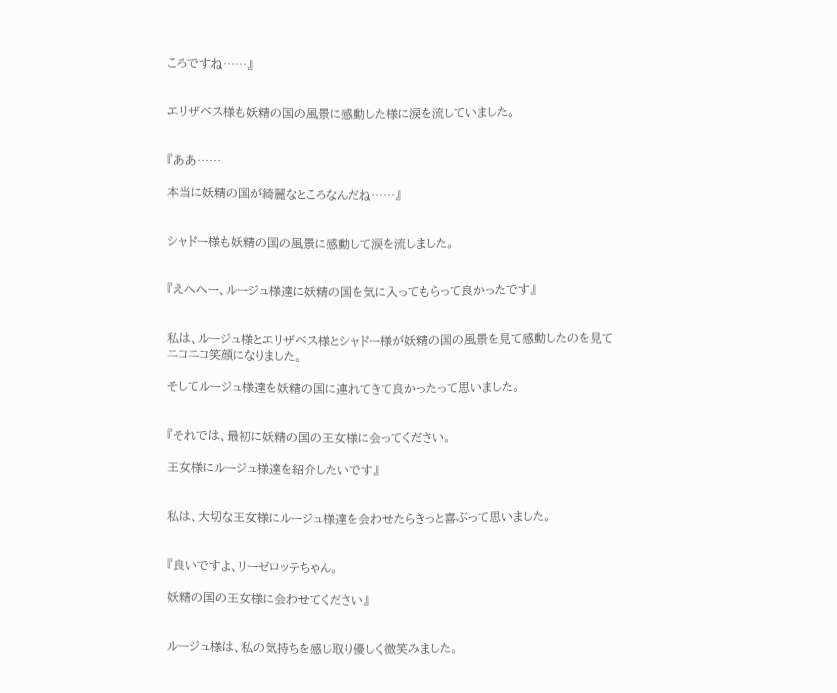ころですね……』


エリザベス様も妖精の国の風景に感動した様に涙を流していました。


『ああ……

本当に妖精の国が綺麗なところなんだね……』


シャドー様も妖精の国の風景に感動して涙を流しました。


『えへへー、ルージュ様達に妖精の国を気に入ってもらって良かったです』


私は、ルージュ様とエリザベス様とシャドー様が妖精の国の風景を見て感動したのを見てニコニコ笑顔になりました。

そしてルージュ様達を妖精の国に連れてきて良かったって思いました。


『それでは、最初に妖精の国の王女様に会ってください。

王女様にルージュ様達を紹介したいです』


私は、大切な王女様にルージュ様達を会わせたらきっと喜ぶって思いました。


『良いですよ、リーゼロッテちゃん。

妖精の国の王女様に会わせてください』


ルージュ様は、私の気持ちを感じ取り優しく微笑みました。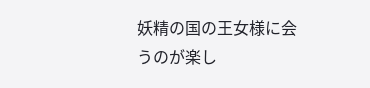妖精の国の王女様に会うのが楽し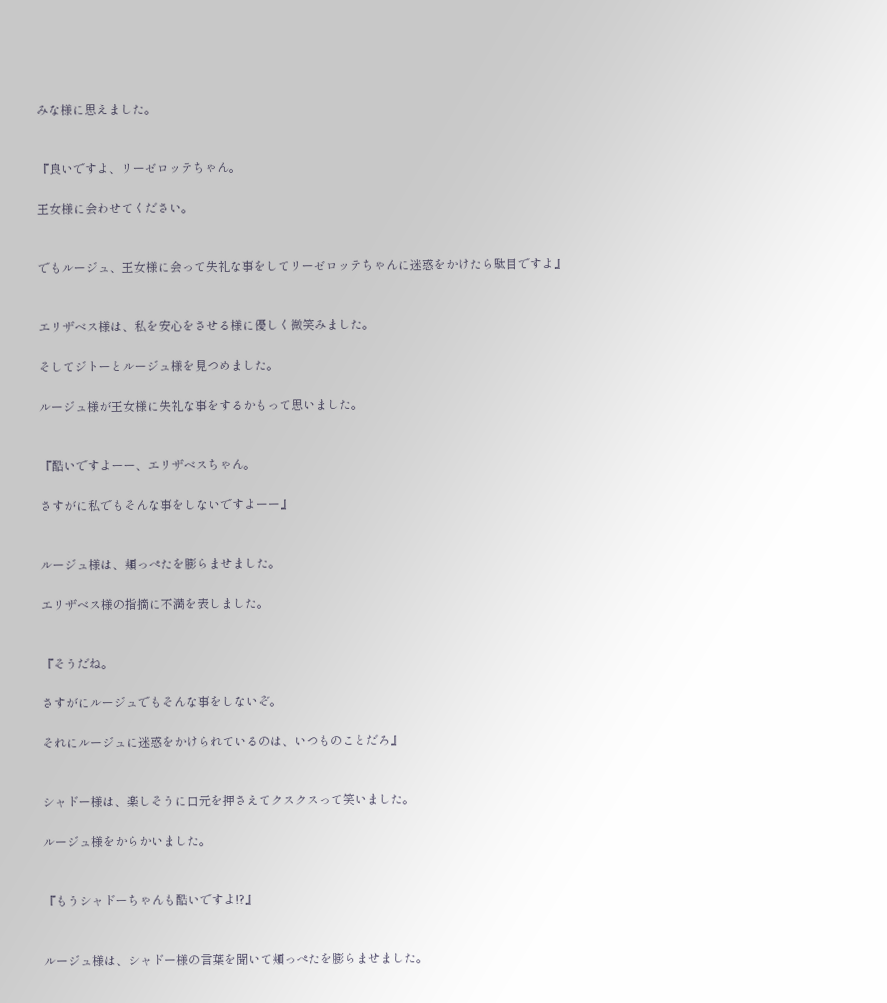みな様に思えました。


『良いですよ、リーゼロッテちゃん。

王女様に会わせてください。


でもルージュ、王女様に会って失礼な事をしてリーゼロッテちゃんに迷惑をかけたら駄目ですよ』


エリザベス様は、私を安心をさせる様に優しく微笑みました。

そしてジトーとルージュ様を見つめました。

ルージュ様が王女様に失礼な事をするかもって思いました。


『酷いですよーー、エリザベスちゃん。

さすがに私でもそんな事をしないですよーー』


ルージュ様は、頬っぺたを膨らませました。

エリザベス様の指摘に不満を表しました。


『そうだね。

さすがにルージュでもそんな事をしないぞ。

それにルージュに迷惑をかけられているのは、いつものことだろ』


シャドー様は、楽しそうに口元を押さえてクスクスって笑いました。

ルージュ様をからかいました。


『もうシャドーちゃんも酷いですよ!?』


ルージュ様は、シャドー様の言葉を聞いて頬っぺたを膨らませました。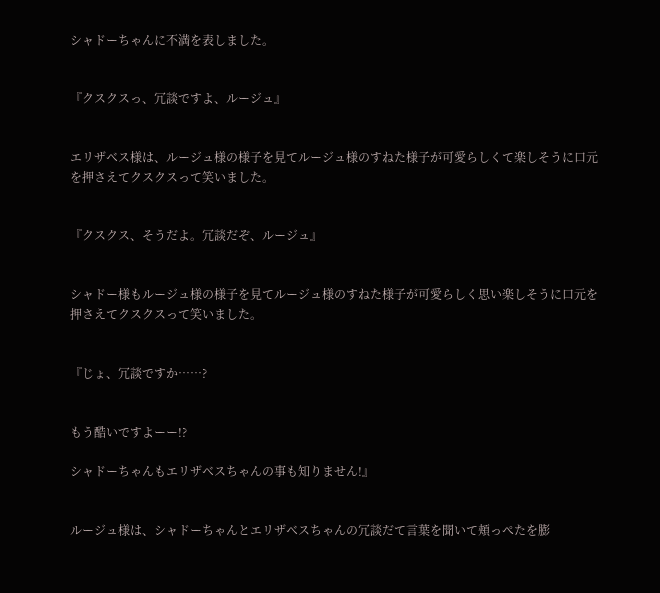シャドーちゃんに不満を表しました。


『クスクスっ、冗談ですよ、ルージュ』


エリザベス様は、ルージュ様の様子を見てルージュ様のすねた様子が可愛らしくて楽しそうに口元を押さえてクスクスって笑いました。


『クスクス、そうだよ。冗談だぞ、ルージュ』


シャドー様もルージュ様の様子を見てルージュ様のすねた様子が可愛らしく思い楽しそうに口元を押さえてクスクスって笑いました。


『じょ、冗談ですか……?


もう酷いですよーー!?

シャドーちゃんもエリザベスちゃんの事も知りません!』


ルージュ様は、シャドーちゃんとエリザベスちゃんの冗談だて言葉を聞いて頬っぺたを膨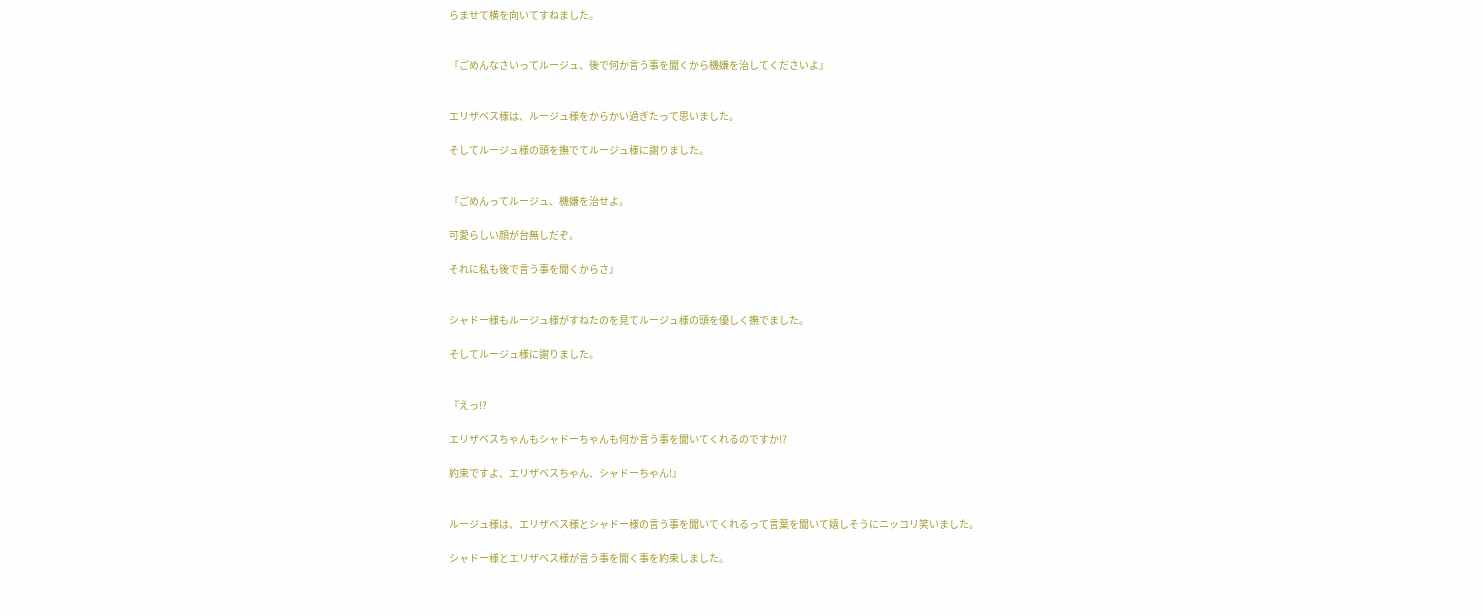らませて横を向いてすねました。


『ごめんなさいってルージュ、後で何か言う事を聞くから機嫌を治してくださいよ』


エリザベス様は、ルージュ様をからかい過ぎたって思いました。

そしてルージュ様の頭を撫でてルージュ様に謝りました。


『ごめんってルージュ、機嫌を治せよ。

可愛らしい顔が台無しだぞ。

それに私も後で言う事を聞くからさ』


シャドー様もルージュ様がすねたのを見てルージュ様の頭を優しく撫でました。

そしてルージュ様に謝りました。


『えっ!?

エリザベスちゃんもシャドーちゃんも何か言う事を聞いてくれるのですか!?

約束ですよ、エリザベスちゃん、シャドーちゃん!』


ルージュ様は、エリザベス様とシャドー様の言う事を聞いてくれるって言葉を聞いて嬉しそうにニッコリ笑いました。

シャドー様とエリザベス様が言う事を聞く事を約束しました。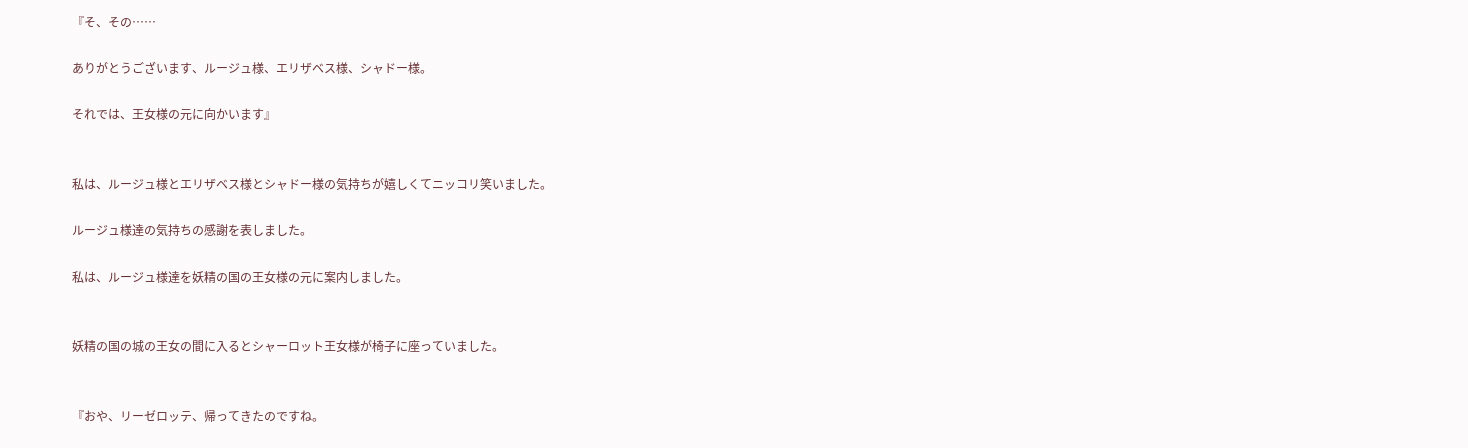『そ、その……

ありがとうございます、ルージュ様、エリザベス様、シャドー様。

それでは、王女様の元に向かいます』


私は、ルージュ様とエリザベス様とシャドー様の気持ちが嬉しくてニッコリ笑いました。

ルージュ様達の気持ちの感謝を表しました。

私は、ルージュ様達を妖精の国の王女様の元に案内しました。


妖精の国の城の王女の間に入るとシャーロット王女様が椅子に座っていました。


『おや、リーゼロッテ、帰ってきたのですね。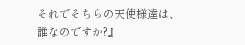それでそちらの天使様達は、誰なのですか?』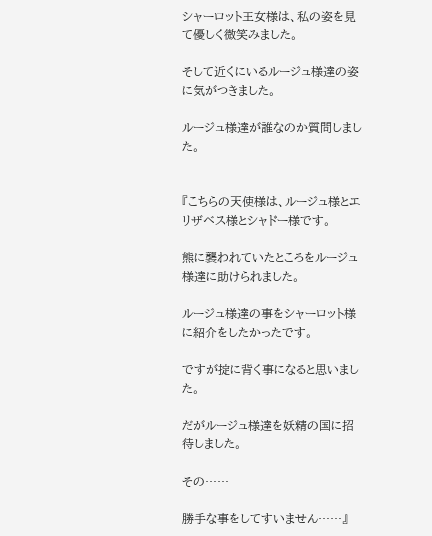シャーロット王女様は、私の姿を見て優しく微笑みました。

そして近くにいるルージュ様達の姿に気がつきました。

ルージュ様達が誰なのか質問しました。


『こちらの天使様は、ルージュ様とエリザベス様とシャドー様です。

熊に襲われていたところをルージュ様達に助けられました。

ルージュ様達の事をシャーロット様に紹介をしたかったです。

ですが掟に背く事になると思いました。

だがルージュ様達を妖精の国に招待しました。

その……

勝手な事をしてすいません……』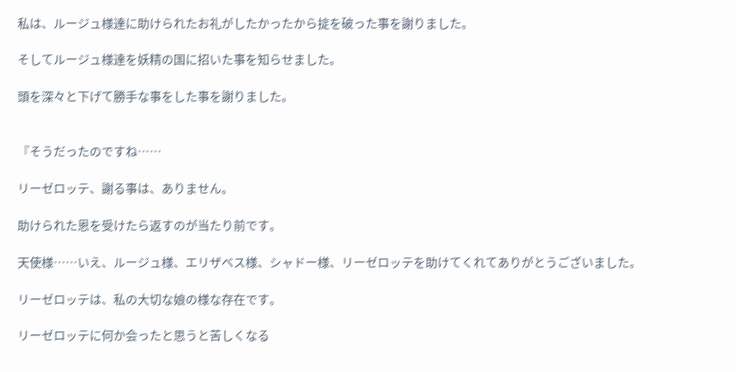私は、ルージュ様達に助けられたお礼がしたかったから掟を破った事を謝りました。

そしてルージュ様達を妖精の国に招いた事を知らせました。

頭を深々と下げて勝手な事をした事を謝りました。


『そうだったのですね……

リーゼロッテ、謝る事は、ありません。

助けられた恩を受けたら返すのが当たり前です。

天使様……いえ、ルージュ様、エリザベス様、シャドー様、リーゼロッテを助けてくれてありがとうございました。

リーゼロッテは、私の大切な娘の様な存在です。

リーゼロッテに何か会ったと思うと苦しくなる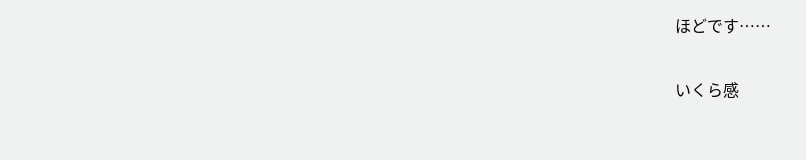ほどです……

いくら感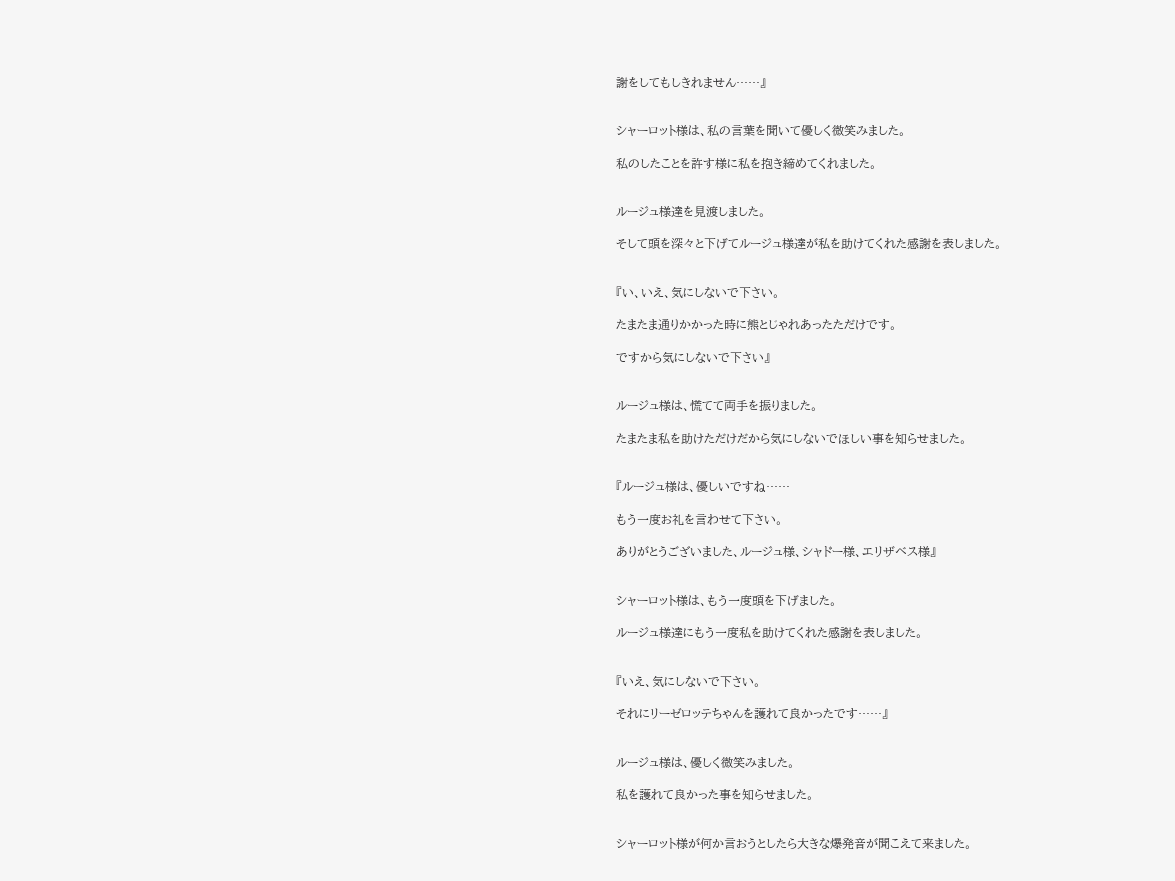謝をしてもしきれません……』


シャーロット様は、私の言葉を聞いて優しく微笑みました。

私のしたことを許す様に私を抱き締めてくれました。


ルージュ様達を見渡しました。

そして頭を深々と下げてルージュ様達が私を助けてくれた感謝を表しました。


『い、いえ、気にしないで下さい。

たまたま通りかかった時に熊とじゃれあったただけです。

ですから気にしないで下さい』


ルージュ様は、慌てて両手を振りました。

たまたま私を助けただけだから気にしないでほしい事を知らせました。


『ルージュ様は、優しいですね……

もう一度お礼を言わせて下さい。

ありがとうございました、ルージュ様、シャドー様、エリザベス様』


シャーロット様は、もう一度頭を下げました。

ルージュ様達にもう一度私を助けてくれた感謝を表しました。


『いえ、気にしないで下さい。

それにリーゼロッテちゃんを護れて良かったです……』


ルージュ様は、優しく微笑みました。

私を護れて良かった事を知らせました。


シャーロット様が何か言おうとしたら大きな爆発音が聞こえて来ました。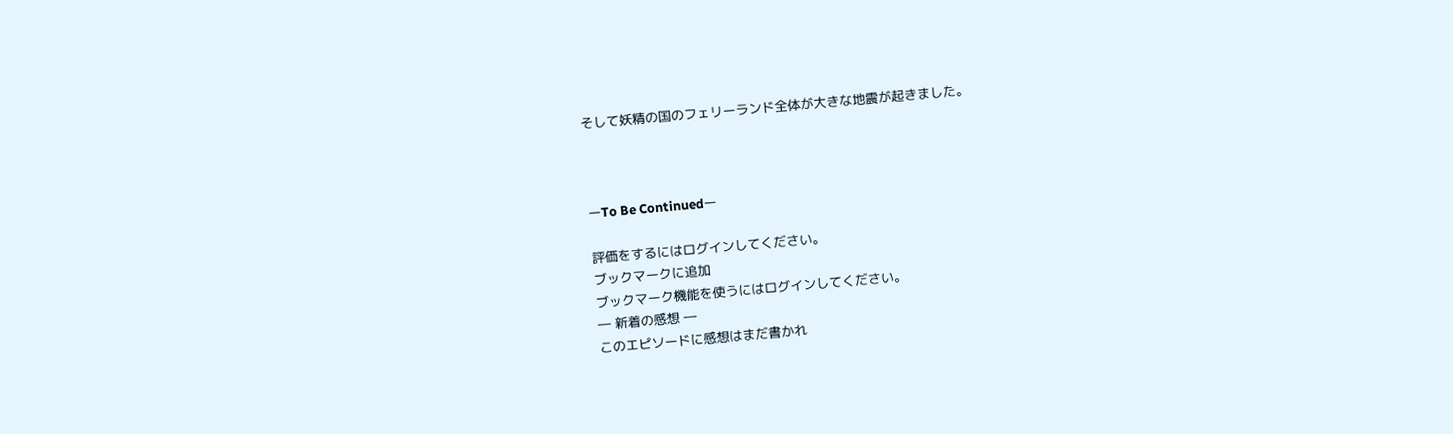そして妖精の国のフェリーランド全体が大きな地震が起きました。



ーTo Be Continuedー

評価をするにはログインしてください。
ブックマークに追加
ブックマーク機能を使うにはログインしてください。
― 新着の感想 ―
このエピソードに感想はまだ書かれ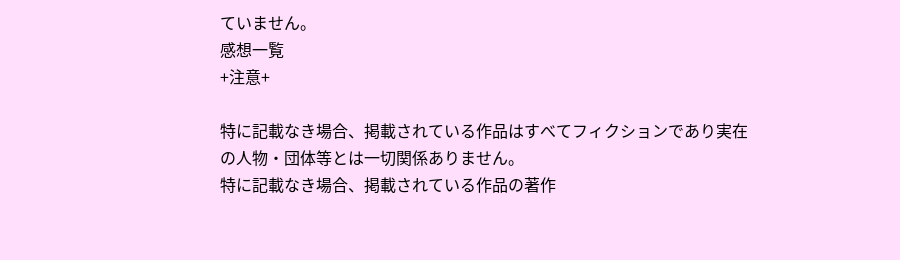ていません。
感想一覧
+注意+

特に記載なき場合、掲載されている作品はすべてフィクションであり実在の人物・団体等とは一切関係ありません。
特に記載なき場合、掲載されている作品の著作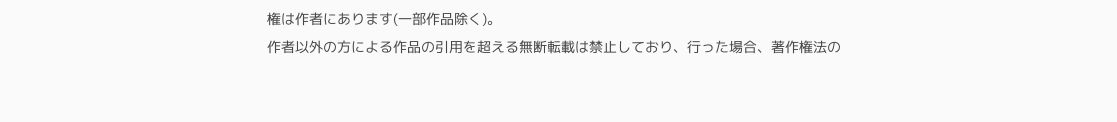権は作者にあります(一部作品除く)。
作者以外の方による作品の引用を超える無断転載は禁止しており、行った場合、著作権法の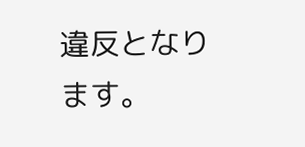違反となります。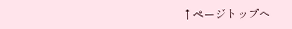↑ページトップへ